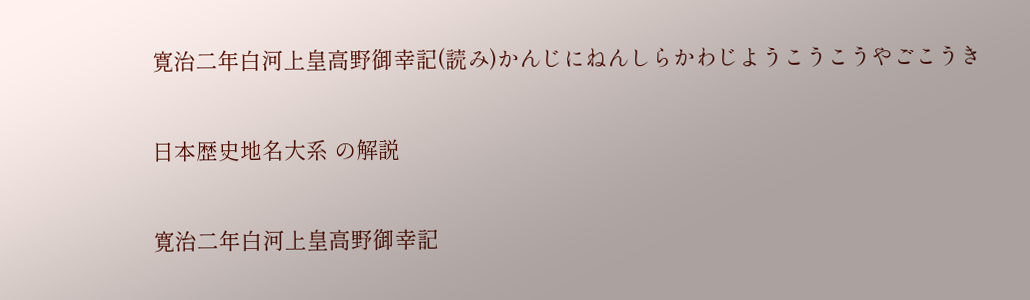寛治二年白河上皇高野御幸記(読み)かんじにねんしらかわじようこうこうやごこうき

日本歴史地名大系 の解説

寛治二年白河上皇高野御幸記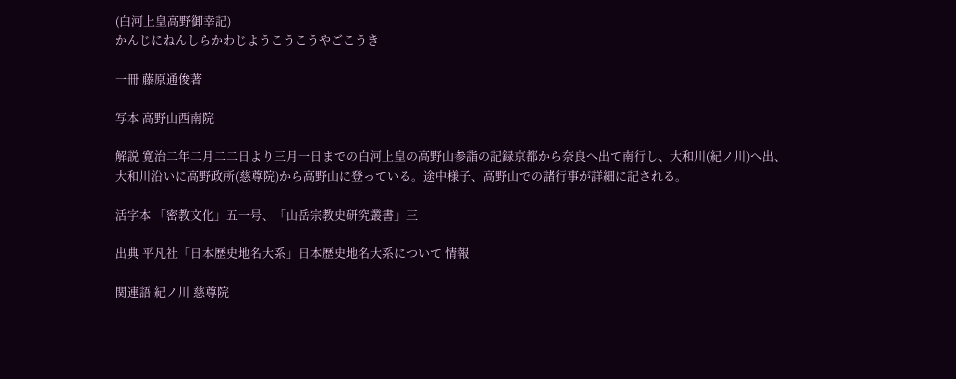(白河上皇高野御幸記)
かんじにねんしらかわじようこうこうやごこうき

一冊 藤原通俊著

写本 高野山西南院

解説 寛治二年二月二二日より三月一日までの白河上皇の高野山参詣の記録京都から奈良へ出て南行し、大和川(紀ノ川)へ出、大和川沿いに高野政所(慈尊院)から高野山に登っている。途中様子、高野山での諸行事が詳細に記される。

活字本 「密教文化」五一号、「山岳宗教史研究叢書」三

出典 平凡社「日本歴史地名大系」日本歴史地名大系について 情報

関連語 紀ノ川 慈尊院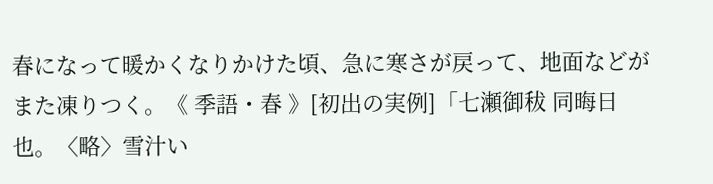春になって暖かくなりかけた頃、急に寒さが戻って、地面などがまた凍りつく。《 季語・春 》[初出の実例]「七瀬御秡 同晦日也。〈略〉雪汁い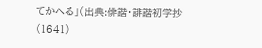てかへる」(出典:俳諧・誹諧初学抄(1641)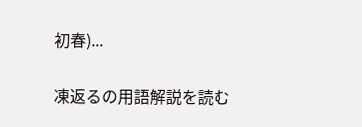初春)...

凍返るの用語解説を読む